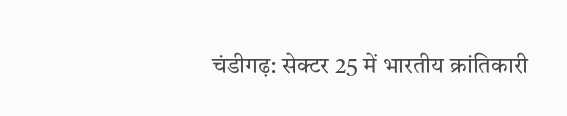चंडीगढ़: सेक्टर 25 में भारतीय क्रांतिकारी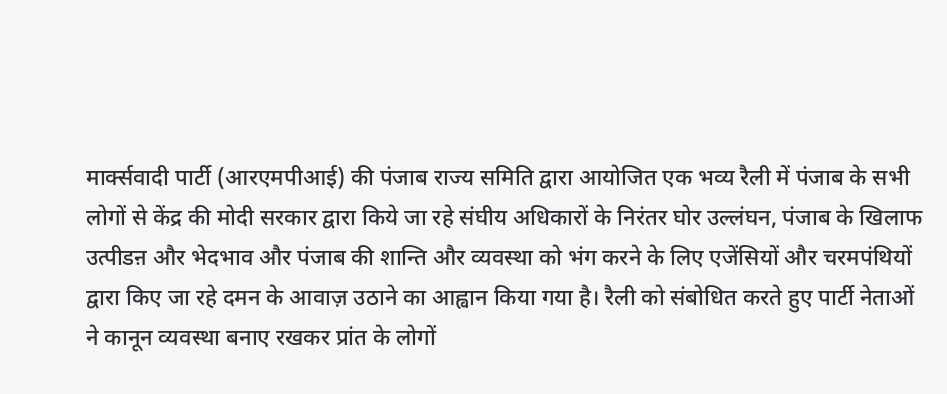मार्क्सवादी पार्टी (आरएमपीआई) की पंजाब राज्य समिति द्वारा आयोजित एक भव्य रैली में पंजाब के सभी लोगों से केंद्र की मोदी सरकार द्वारा किये जा रहे संघीय अधिकारों के निरंतर घोर उल्लंघन, पंजाब के खिलाफ उत्पीडऩ और भेदभाव और पंजाब की शान्ति और व्यवस्था को भंग करने के लिए एजेंसियों और चरमपंथियों द्वारा किए जा रहे दमन के आवाज़ उठाने का आह्वान किया गया है। रैली को संबोधित करते हुए पार्टी नेताओं ने कानून व्यवस्था बनाए रखकर प्रांत के लोगों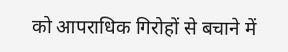को आपराधिक गिरोहों से बचाने में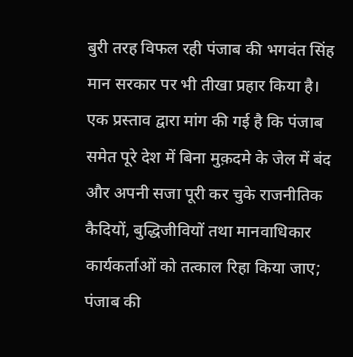बुरी तरह विफल रही पंजाब की भगवंत सिंह मान सरकार पर भी तीखा प्रहार किया है।
एक प्रस्ताव द्वारा मांग की गई है कि पंजाब समेत पूरे देश में बिना मुक़दमे के जेल में बंद और अपनी सजा पूरी कर चुके राजनीतिक कैदियों, बुद्धिजीवियों तथा मानवाधिकार कार्यकर्ताओं को तत्काल रिहा किया जाए; पंजाब की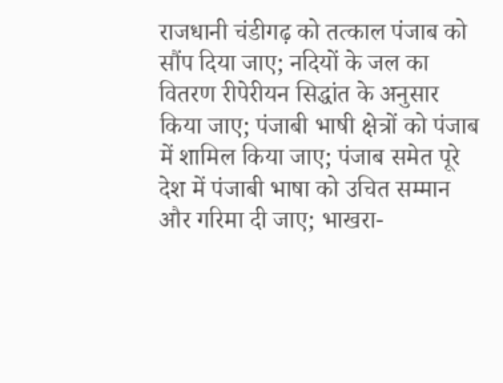राजधानी चंडीगढ़ को तत्काल पंजाब को सौंप दिया जाए; नदियों के जल का वितरण रीपेरीयन सिद्धांत के अनुसार किया जाए; पंजाबी भाषी क्षेत्रों को पंजाब में शामिल किया जाए; पंजाब समेत पूरे देश में पंजाबी भाषा को उचित सम्मान और गरिमा दी जाए; भाखरा-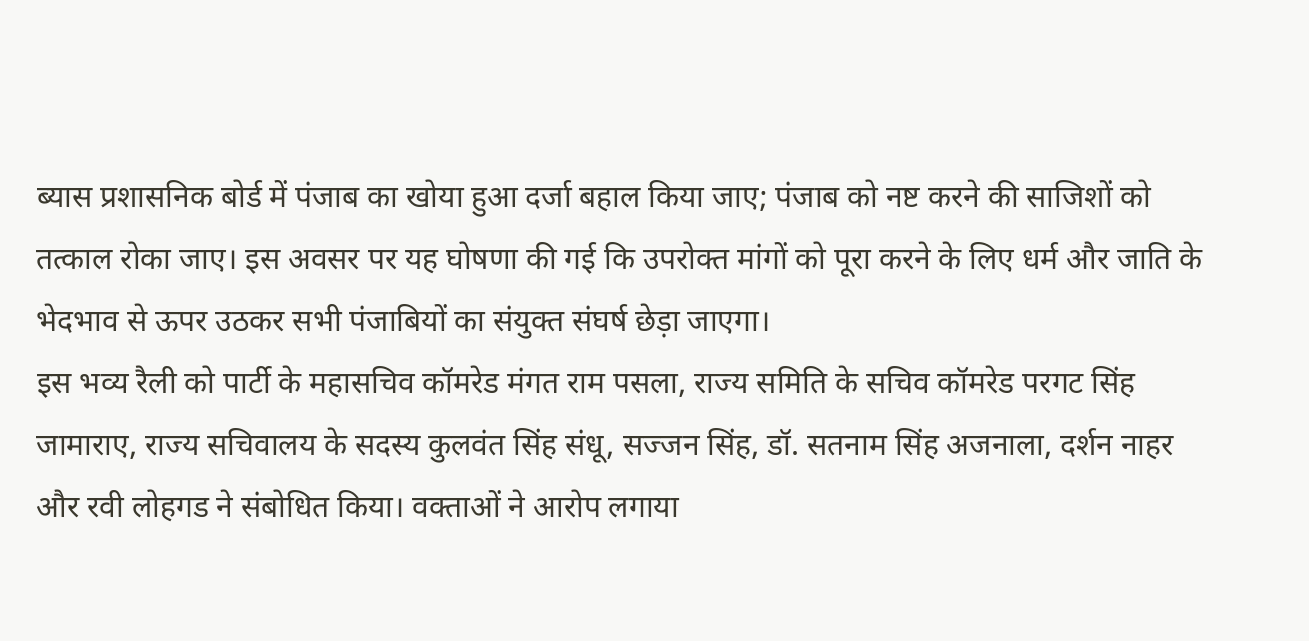ब्यास प्रशासनिक बोर्ड में पंजाब का खोया हुआ दर्जा बहाल किया जाए; पंजाब को नष्ट करने की साजिशों को तत्काल रोका जाए। इस अवसर पर यह घोषणा की गई कि उपरोक्त मांगों को पूरा करने के लिए धर्म और जाति के भेदभाव से ऊपर उठकर सभी पंजाबियों का संयुक्त संघर्ष छेड़ा जाएगा।
इस भव्य रैली को पार्टी के महासचिव कॉमरेड मंगत राम पसला, राज्य समिति के सचिव कॉमरेड परगट सिंह जामाराए, राज्य सचिवालय के सदस्य कुलवंत सिंह संधू, सज्जन सिंह, डॉ. सतनाम सिंह अजनाला, दर्शन नाहर और रवी लोहगड ने संबोधित किया। वक्ताओं ने आरोप लगाया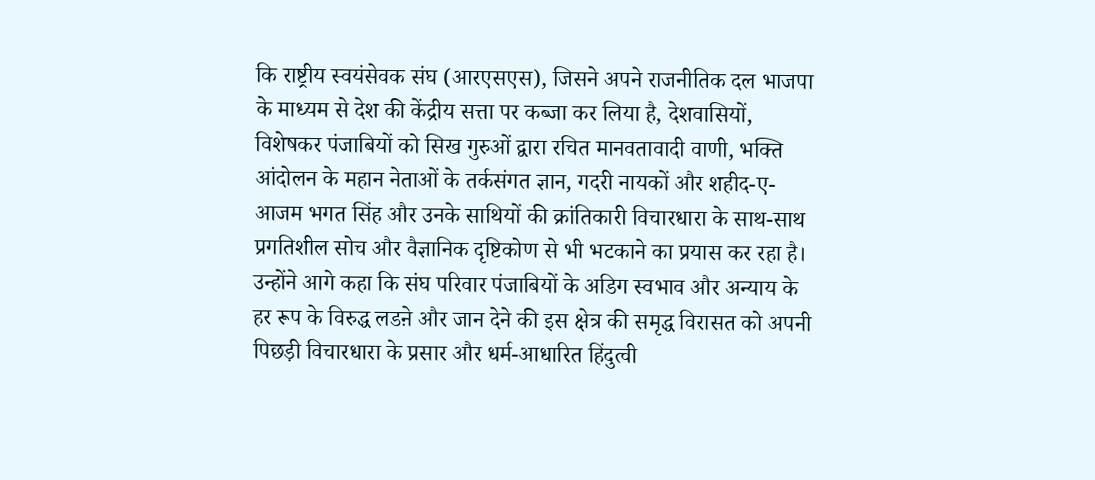कि राष्ट्रीय स्वयंसेवक संघ (आरएसएस), जिसने अपने राजनीतिक दल भाजपा के माध्यम से देश की केंद्रीय सत्ता पर कब्जा कर लिया है, देशवासियों, विशेषकर पंजाबियों को सिख गुरुओं द्वारा रचित मानवतावादी वाणी, भक्ति आंदोलन के महान नेताओं के तर्कसंगत ज्ञान, गदरी नायकों और शहीद-ए-आजम भगत सिंह और उनके साथियों की क्रांतिकारी विचारधारा के साथ-साथ प्रगतिशील सोच और वैज्ञानिक दृष्टिकोण से भी भटकाने का प्रयास कर रहा है। उन्होंने आगे कहा कि संघ परिवार पंजाबियों के अडिग स्वभाव और अन्याय के हर रूप के विरुद्ध लडऩे और जान देने की इस क्षेत्र की समृद्ध विरासत को अपनी पिछड़ी विचारधारा के प्रसार और धर्म-आधारित हिंदुत्वी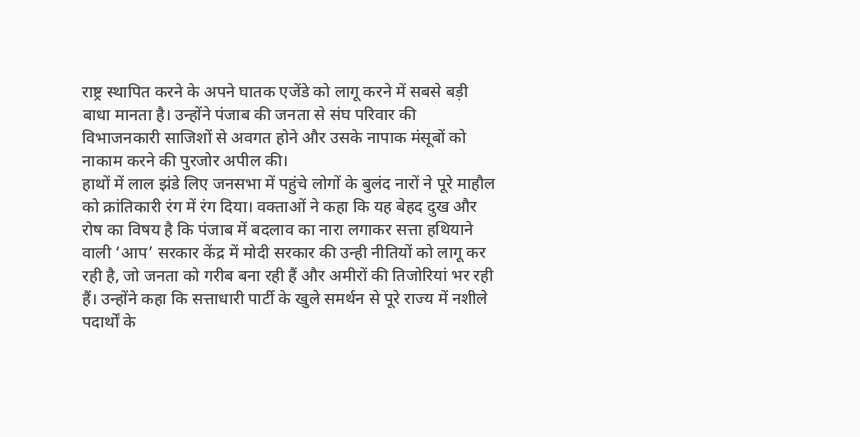राष्ट्र स्थापित करने के अपने घातक एजेंडे को लागू करने में सबसे बड़ी बाधा मानता है। उन्होंने पंजाब की जनता से संघ परिवार की विभाजनकारी साजिशों से अवगत होने और उसके नापाक मंसूबों को नाकाम करने की पुरजोर अपील की।
हाथों में लाल झंडे लिए जनसभा में पहुंचे लोगों के बुलंद नारों ने पूरे माहौल को क्रांतिकारी रंग में रंग दिया। वक्ताओं ने कहा कि यह बेहद दुख और रोष का विषय है कि पंजाब में बदलाव का नारा लगाकर सत्ता हथियाने वाली ‘आप’ सरकार केंद्र में मोदी सरकार की उन्ही नीतियों को लागू कर रही है, जो जनता को गरीब बना रही हैं और अमीरों की तिजोरियां भर रही हैं। उन्होंने कहा कि सत्ताधारी पार्टी के खुले समर्थन से पूरे राज्य में नशीले पदार्थों के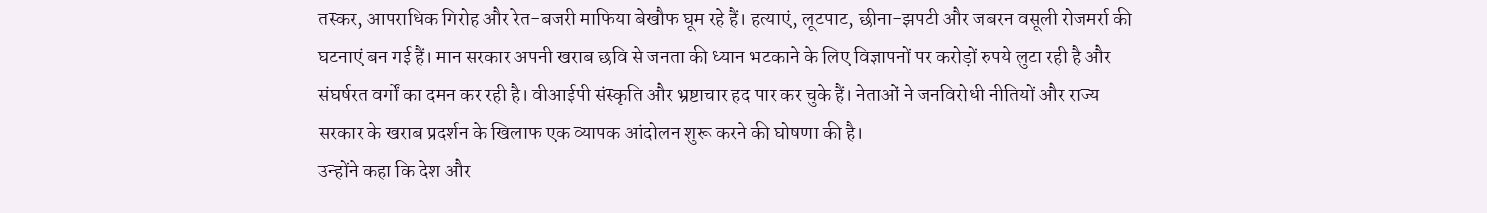तस्कर, आपराधिक गिरोह और रेत-बजरी माफिया बेखौफ घूम रहे हैं। हत्याएं, लूटपाट, छीना-झपटी और जबरन वसूली रोजमर्रा की घटनाएं बन गई हैं। मान सरकार अपनी खराब छवि से जनता की ध्यान भटकाने के लिए विज्ञापनों पर करोड़ों रुपये लुटा रही है और संघर्षरत वर्गों का दमन कर रही है। वीआईपी संस्कृति और भ्रष्टाचार हद पार कर चुके हैं। नेताओं ने जनविरोधी नीतियों और राज्य सरकार के खराब प्रदर्शन के खिलाफ एक व्यापक आंदोलन शुरू करने की घोषणा की है।
उन्होंने कहा कि देश और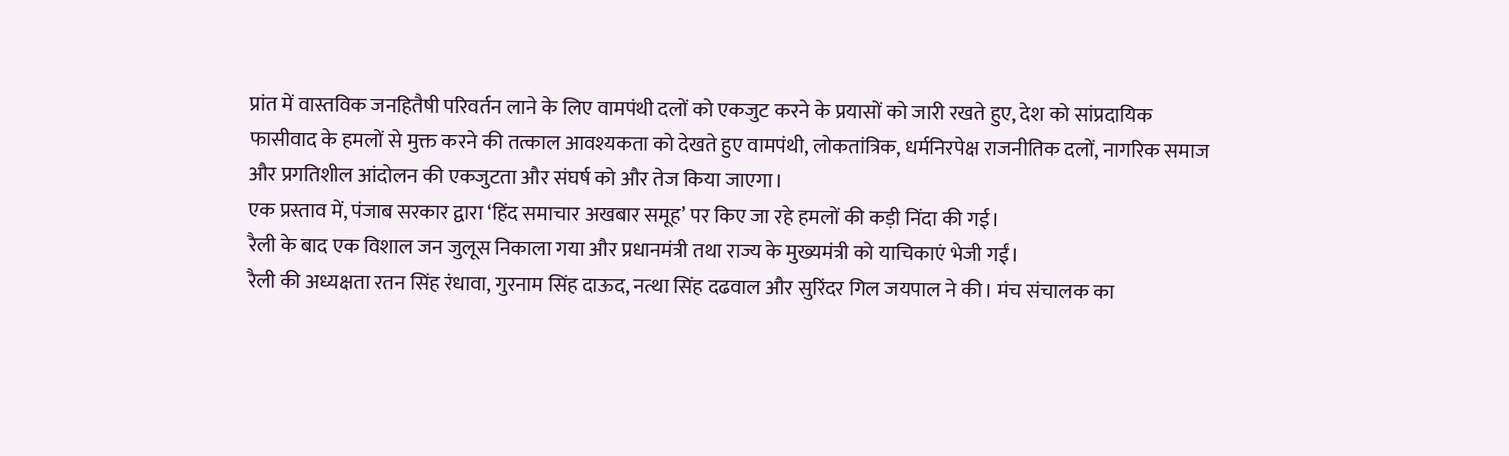प्रांत में वास्तविक जनहितैषी परिवर्तन लाने के लिए वामपंथी दलों को एकजुट करने के प्रयासों को जारी रखते हुए, देश को सांप्रदायिक फासीवाद के हमलों से मुक्त करने की तत्काल आवश्यकता को देखते हुए वामपंथी, लोकतांत्रिक, धर्मनिरपेक्ष राजनीतिक दलों, नागरिक समाज और प्रगतिशील आंदोलन की एकजुटता और संघर्ष को और तेज किया जाएगा।
एक प्रस्ताव में, पंजाब सरकार द्वारा ‘हिंद समाचार अखबार समूह’ पर किए जा रहे हमलों की कड़ी निंदा की गई।
रैली के बाद एक विशाल जन जुलूस निकाला गया और प्रधानमंत्री तथा राज्य के मुख्यमंत्री को याचिकाएं भेजी गईं।
रैली की अध्यक्षता रतन सिंह रंधावा, गुरनाम सिंह दाऊद, नत्था सिंह दढवाल और सुरिंदर गिल जयपाल ने की। मंच संचालक का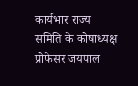कार्यभार राज्य समिति के कोषाध्यक्ष प्रोफेसर जयपाल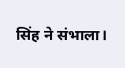सिंह ने संभाला।